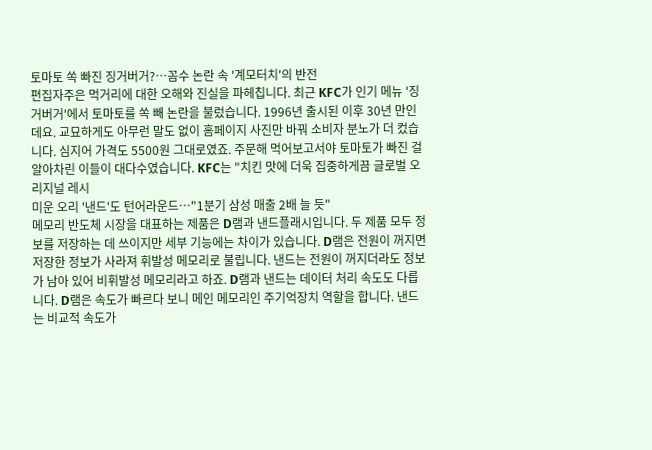토마토 쏙 빠진 징거버거?…꼼수 논란 속 '계모터치'의 반전
편집자주은 먹거리에 대한 오해와 진실을 파헤칩니다. 최근 KFC가 인기 메뉴 '징거버거'에서 토마토를 쏙 빼 논란을 불렀습니다. 1996년 출시된 이후 30년 만인데요. 교묘하게도 아무런 말도 없이 홈페이지 사진만 바꿔 소비자 분노가 더 컸습니다. 심지어 가격도 5500원 그대로였죠. 주문해 먹어보고서야 토마토가 빠진 걸 알아차린 이들이 대다수였습니다. KFC는 "치킨 맛에 더욱 집중하게끔 글로벌 오리지널 레시
미운 오리 '낸드'도 턴어라운드…"1분기 삼성 매출 2배 늘 듯"
메모리 반도체 시장을 대표하는 제품은 D램과 낸드플래시입니다. 두 제품 모두 정보를 저장하는 데 쓰이지만 세부 기능에는 차이가 있습니다. D램은 전원이 꺼지면 저장한 정보가 사라져 휘발성 메모리로 불립니다. 낸드는 전원이 꺼지더라도 정보가 남아 있어 비휘발성 메모리라고 하죠. D램과 낸드는 데이터 처리 속도도 다릅니다. D램은 속도가 빠르다 보니 메인 메모리인 주기억장치 역할을 합니다. 낸드는 비교적 속도가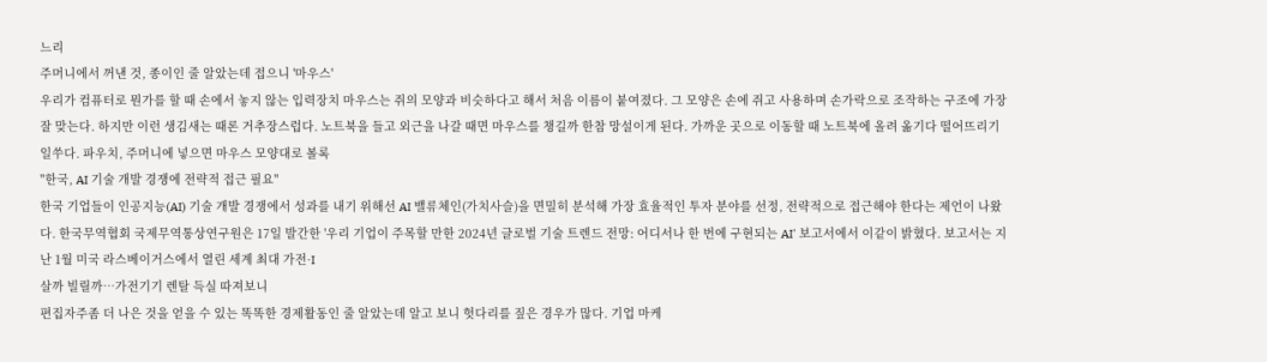느리
주머니에서 꺼낸 것, 종이인 줄 알았는데 접으니 '마우스'
우리가 컴퓨터로 뭔가를 할 때 손에서 놓지 않는 입력장치 마우스는 쥐의 모양과 비슷하다고 해서 처음 이름이 붙여졌다. 그 모양은 손에 쥐고 사용하며 손가락으로 조작하는 구조에 가장 잘 맞는다. 하지만 이런 생김새는 때론 거추장스럽다. 노트북을 들고 외근을 나갈 때면 마우스를 챙길까 한참 망설이게 된다. 가까운 곳으로 이동할 때 노트북에 올려 옮기다 떨어뜨리기 일쑤다. 파우치, 주머니에 넣으면 마우스 모양대로 볼록
"한국, AI 기술 개발 경쟁에 전략적 접근 필요"
한국 기업들이 인공지능(AI) 기술 개발 경쟁에서 성과를 내기 위해선 AI 밸류체인(가치사슬)을 면밀히 분석해 가장 효율적인 투자 분야를 선정, 전략적으로 접근해야 한다는 제언이 나왔다. 한국무역협회 국제무역통상연구원은 17일 발간한 '우리 기업이 주목할 만한 2024년 글로벌 기술 트렌드 전망: 어디서나 한 번에 구현되는 AI' 보고서에서 이같이 밝혔다. 보고서는 지난 1월 미국 라스베이거스에서 열린 세계 최대 가전·I
살까 빌릴까…가전기기 렌탈 득실 따져보니
편집자주좀 더 나은 것을 얻을 수 있는 똑똑한 경제활동인 줄 알았는데 알고 보니 헛다리를 짚은 경우가 많다. 기업 마케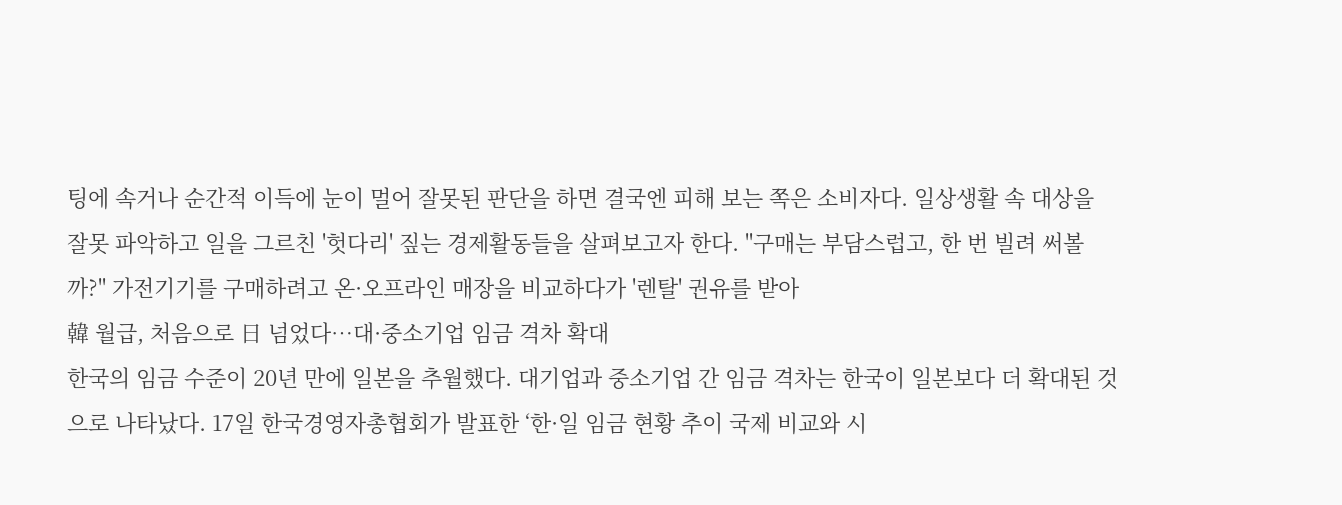팅에 속거나 순간적 이득에 눈이 멀어 잘못된 판단을 하면 결국엔 피해 보는 쪽은 소비자다. 일상생활 속 대상을 잘못 파악하고 일을 그르친 '헛다리' 짚는 경제활동들을 살펴보고자 한다. "구매는 부담스럽고, 한 번 빌려 써볼까?" 가전기기를 구매하려고 온·오프라인 매장을 비교하다가 '렌탈' 권유를 받아
韓 월급, 처음으로 日 넘었다…대·중소기업 임금 격차 확대
한국의 임금 수준이 20년 만에 일본을 추월했다. 대기업과 중소기업 간 임금 격차는 한국이 일본보다 더 확대된 것으로 나타났다. 17일 한국경영자총협회가 발표한 ‘한·일 임금 현황 추이 국제 비교와 시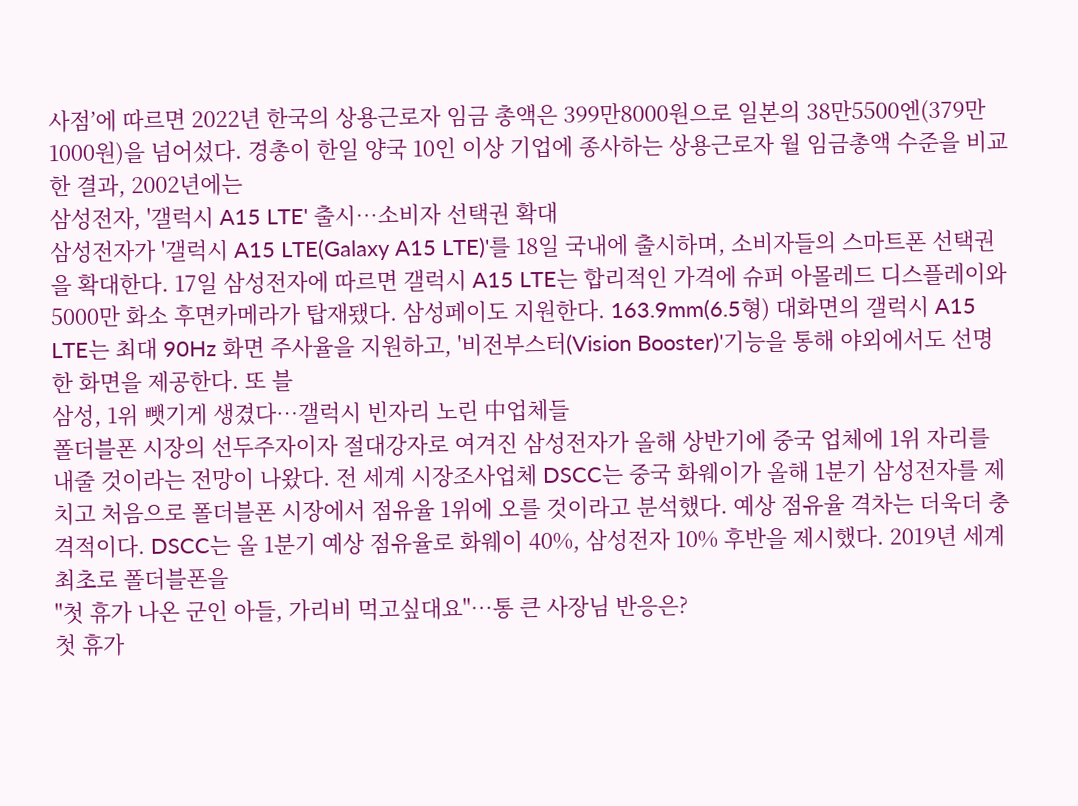사점’에 따르면 2022년 한국의 상용근로자 임금 총액은 399만8000원으로 일본의 38만5500엔(379만1000원)을 넘어섰다. 경총이 한일 양국 10인 이상 기업에 종사하는 상용근로자 월 임금총액 수준을 비교한 결과, 2002년에는
삼성전자, '갤럭시 A15 LTE' 출시…소비자 선택권 확대
삼성전자가 '갤럭시 A15 LTE(Galaxy A15 LTE)'를 18일 국내에 출시하며, 소비자들의 스마트폰 선택권을 확대한다. 17일 삼성전자에 따르면 갤럭시 A15 LTE는 합리적인 가격에 슈퍼 아몰레드 디스플레이와 5000만 화소 후면카메라가 탑재됐다. 삼성페이도 지원한다. 163.9mm(6.5형) 대화면의 갤럭시 A15 LTE는 최대 90Hz 화면 주사율을 지원하고, '비전부스터(Vision Booster)'기능을 통해 야외에서도 선명한 화면을 제공한다. 또 블
삼성, 1위 뺏기게 생겼다…갤럭시 빈자리 노린 中업체들
폴더블폰 시장의 선두주자이자 절대강자로 여겨진 삼성전자가 올해 상반기에 중국 업체에 1위 자리를 내줄 것이라는 전망이 나왔다. 전 세계 시장조사업체 DSCC는 중국 화웨이가 올해 1분기 삼성전자를 제치고 처음으로 폴더블폰 시장에서 점유율 1위에 오를 것이라고 분석했다. 예상 점유율 격차는 더욱더 충격적이다. DSCC는 올 1분기 예상 점유율로 화웨이 40%, 삼성전자 10% 후반을 제시했다. 2019년 세계 최초로 폴더블폰을
"첫 휴가 나온 군인 아들, 가리비 먹고싶대요"…통 큰 사장님 반응은?
첫 휴가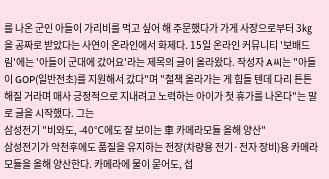를 나온 군인 아들이 가리비를 먹고 싶어 해 주문했다가 가게 사장으로부터 3㎏을 공짜로 받았다는 사연이 온라인에서 화제다. 15일 온라인 커뮤니티 '보배드림'에는 '아들이 군대에 갔어요'라는 제목의 글이 올라왔다. 작성자 A씨는 "아들이 GOP(일반전초)를 지원해서 갔다"며 "철책 올라가는 게 힘들 텐데 다리 튼튼해질 거라며 매사 긍정적으로 지내려고 노력하는 아이가 첫 휴가를 나온다"는 말로 글을 시작했다. 그는
삼성전기 "비와도, -40℃에도 잘 보이는 車 카메라모듈 올해 양산"
삼성전기가 악천후에도 품질을 유지하는 전장(차량용 전기·전자 장비)용 카메라 모듈을 올해 양산한다. 카메라에 물이 묻어도, 섭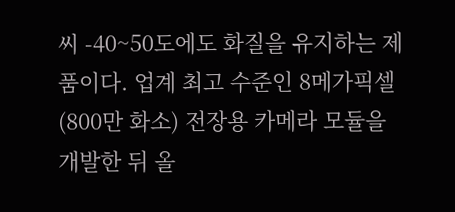씨 -40~50도에도 화질을 유지하는 제품이다. 업계 최고 수준인 8메가픽셀(800만 화소) 전장용 카메라 모듈을 개발한 뒤 올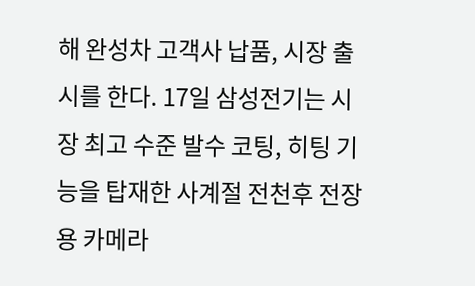해 완성차 고객사 납품, 시장 출시를 한다. 17일 삼성전기는 시장 최고 수준 발수 코팅, 히팅 기능을 탑재한 사계절 전천후 전장용 카메라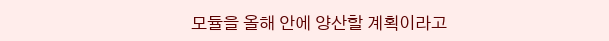모듈을 올해 안에 양산할 계획이라고